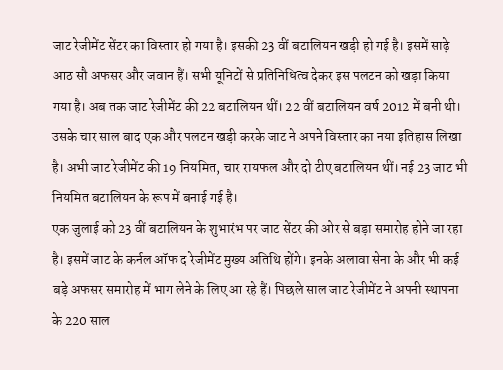जाट रेजीमेंट सेंटर का विस्तार हो गया है। इसकी 23 वीं बटालियन खड़ी हो गई है। इसमें साढ़े आठ सौ अफसर और जवान हैं। सभी यूनिटों से प्रतिनिधित्व देकर इस पलटन को खड़ा किया गया है। अब तक जाट रेजीमेंट की 22 बटालियन थीं। 22 वीं बटालियन वर्ष 2012 में बनी थी। उसके चार साल बाद एक और पलटन खड़ी करके जाट ने अपने विस्तार का नया इतिहास लिखा है। अभी जाट रेजीमेंट की 19 नियमित, चार रायफल और दो टीए बटालियन थीं। नई 23 जाट भी नियमित बटालियन के रूप में बनाई गई है।
एक जुलाई को 23 वीं बटालियन के शुभारंभ पर जाट सेंटर की ओर से बड़ा समारोह होने जा रहा है। इसमें जाट के कर्नल ऑफ द रेजीमेंट मुख्य अतिथि होंगे। इनके अलावा सेना के और भी कई बड़े अफसर समारोह में भाग लेने के लिए आ रहे हैं। पिछले साल जाट रेजीमेंट ने अपनी स्थापना के 220 साल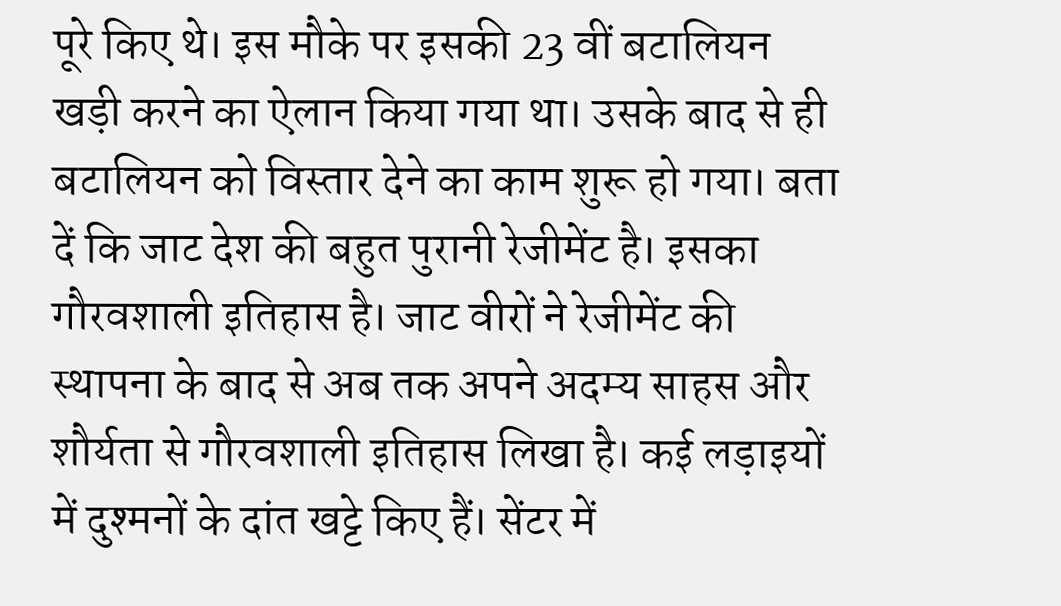पूरे किए थे। इस मौके पर इसकी 23 वीं बटालियन खड़ी करने का ऐलान किया गया था। उसके बाद से ही बटालियन को विस्तार देने का काम शुरू हो गया। बता दें कि जाट देश की बहुत पुरानी रेजीमेंट है। इसका गौरवशाली इतिहास है। जाट वीरों ने रेजीमेंट की स्थापना के बाद से अब तक अपने अदम्य साहस और शौर्यता से गौरवशाली इतिहास लिखा है। कई लड़ाइयों में दुश्मनों के दांत खट्टे किए हैं। सेंटर में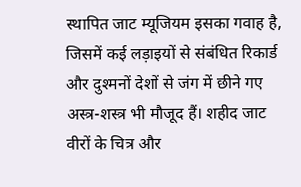स्थापित जाट म्यूजियम इसका गवाह है, जिसमें कई लड़ाइयों से संबंधित रिकार्ड और दुश्मनों देशों से जंग में छीने गए अस्त्र-शस्त्र भी मौजूद हैं। शहीद जाट वीरों के चित्र और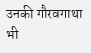उनकी गौरवगाथा भी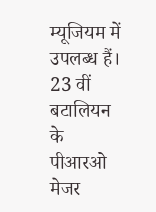म्यूजियम में उपलब्ध हैं। 23 वीं बटालियन के पीआरओ मेजर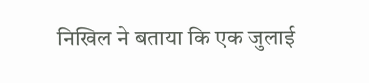निखिल ने बताया कि एक जुलाई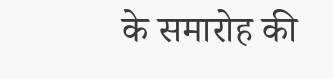के समारोह की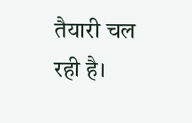तैयारी चल रही है।